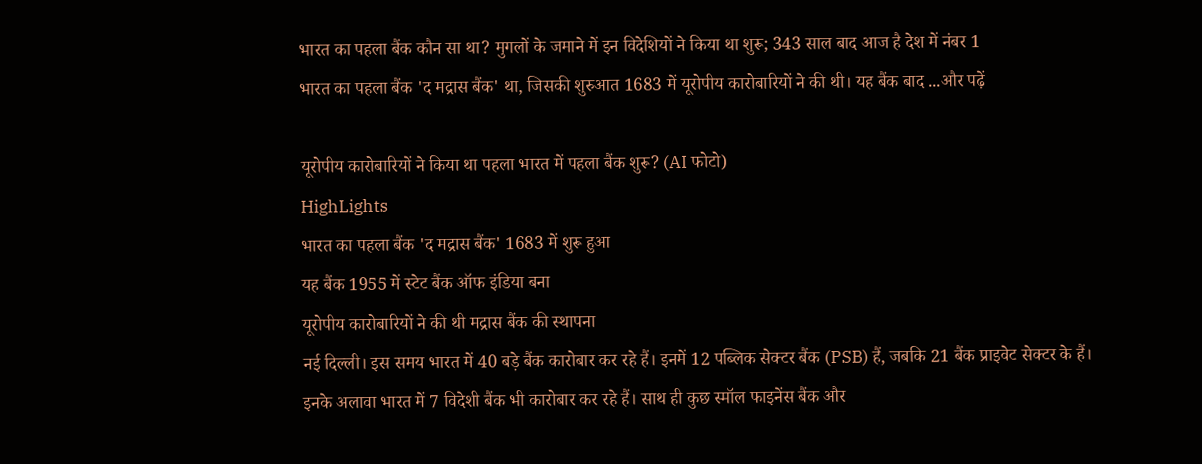भारत का पहला बैंक कौन सा था? मुगलों के जमाने में इन विदेशियों ने किया था शुरू; 343 साल बाद आज है देश में नंबर 1
भारत का पहला बैंक 'द मद्रास बैंक' था, जिसकी शुरुआत 1683 में यूरोपीय कारोबारियों ने की थी। यह बैंक बाद ...और पढ़ें

यूरोपीय कारोबारियों ने किया था पहला भारत में पहला बैंक शुरू? (AI फोटो)
HighLights
भारत का पहला बैंक 'द मद्रास बैंक' 1683 में शुरू हुआ
यह बैंक 1955 में स्टेट बैंक ऑफ इंडिया बना
यूरोपीय कारोबारियों ने की थी मद्रास बैंक की स्थापना
नई दिल्ली। इस समय भारत में 40 बड़े बैंक कारोबार कर रहे हैं। इनमें 12 पब्लिक सेक्टर बैंक (PSB) हैं, जबकि 21 बैंक प्राइवेट सेक्टर के हैं। इनके अलावा भारत में 7 विदेशी बैंक भी कारोबार कर रहे हैं। साथ ही कुछ स्मॉल फाइनेंस बैंक और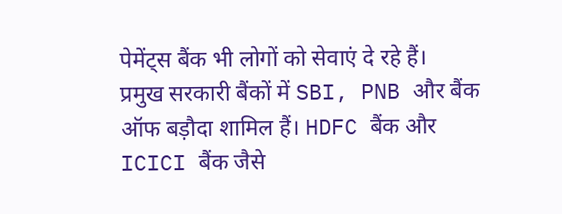पेमेंट्स बैंक भी लोगों को सेवाएं दे रहे हैं।
प्रमुख सरकारी बैंकों में SBI, PNB और बैंक ऑफ बड़ौदा शामिल हैं। HDFC बैंक और ICICI बैंक जैसे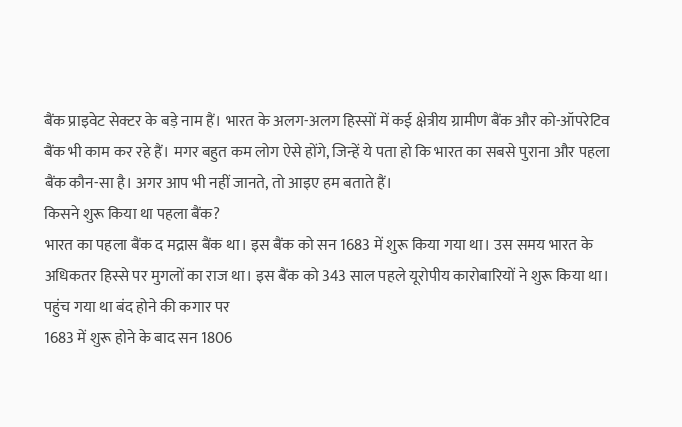बैंक प्राइवेट सेक्टर के बड़े नाम हैं। भारत के अलग-अलग हिस्सों में कई क्षेत्रीय ग्रामीण बैंक और को-ऑपरेटिव बैंक भी काम कर रहे हैं। मगर बहुत कम लोग ऐसे होंगे, जिन्हें ये पता हो कि भारत का सबसे पुराना और पहला बैंक कौन-सा है। अगर आप भी नहीं जानते, तो आइए हम बताते हैं।
किसने शुरू किया था पहला बैंक?
भारत का पहला बैंक द मद्रास बैंक था। इस बैंक को सन 1683 में शुरू किया गया था। उस समय भारत के अधिकतर हिस्से पर मुगलों का राज था। इस बैंक को 343 साल पहले यूरोपीय कारोबारियों ने शुरू किया था।
पहुंच गया था बंद होने की कगार पर
1683 में शुरू होने के बाद सन 1806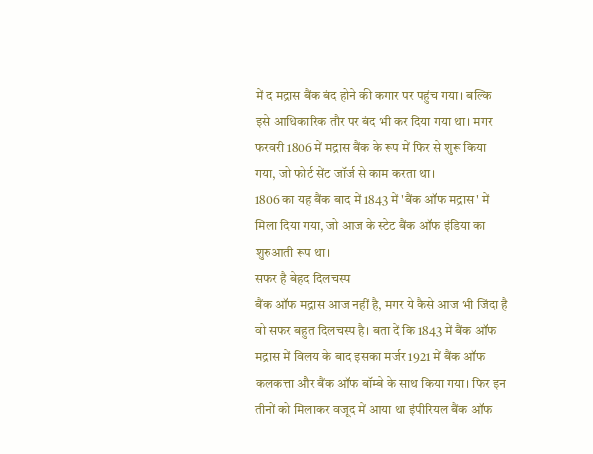में द मद्रास बैंक बंद होने की कगार पर पहुंच गया। बल्कि इसे आधिकारिक तौर पर बंद भी कर दिया गया था। मगर फरवरी 1806 में मद्रास बैंक के रूप में फिर से शुरू किया गया, जो फोर्ट सेंट जॉर्ज से काम करता था।
1806 का यह बैंक बाद में 1843 में 'बैंक ऑफ मद्रास' में मिला दिया गया, जो आज के स्टेट बैंक ऑफ इंडिया का शुरुआती रूप था।
सफर है बेहद दिलचस्प
बैंक ऑफ मद्रास आज नहीं है, मगर ये कैसे आज भी जिंदा है वो सफर बहुत दिलचस्प है। बता दें कि 1843 में बैंक ऑफ मद्रास में विलय के बाद इसका मर्जर 1921 में बैंक ऑफ कलकत्ता और बैंक ऑफ बॉम्बे के साथ किया गया। फिर इन तीनों को मिलाकर वजूद में आया था इंपीरियल बैंक ऑफ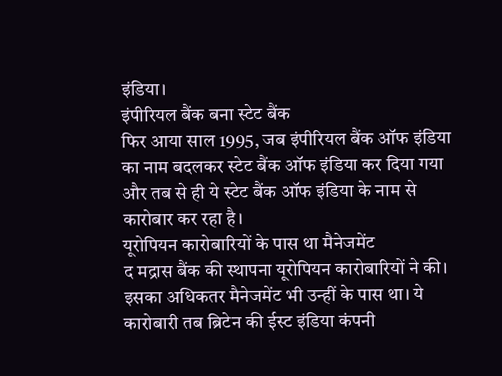इंडिया।
इंपीरियल बैंक बना स्टेट बैंक
फिर आया साल 1995, जब इंपीरियल बैंक ऑफ इंडिया का नाम बदलकर स्टेट बैंक ऑफ इंडिया कर दिया गया और तब से ही ये स्टेट बैंक ऑफ इंडिया के नाम से कारोबार कर रहा है।
यूरोपियन कारोबारियों के पास था मैनेजमेंट
द मद्रास बैंक की स्थापना यूरोपियन कारोबारियों ने की। इसका अधिकतर मैनेजमेंट भी उन्हीं के पास था। ये कारोबारी तब ब्रिटेन की ईस्ट इंडिया कंपनी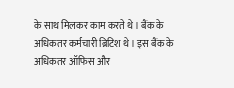के साथ मिलकर काम करते थे। बैंक के अधिकतर कर्मचारी ब्रिटिश थे। इस बैंक के अधिकतर ऑफिस और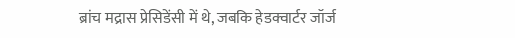ब्रांच मद्रास प्रेसिडेंसी में थे, जबकि हेडक्वार्टर जॉर्ज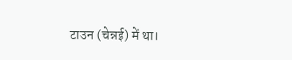टाउन (चेन्नई) में था।